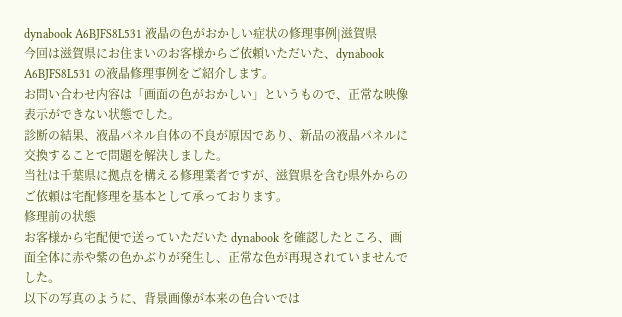dynabook A6BJFS8L531 液晶の色がおかしい症状の修理事例|滋賀県
今回は滋賀県にお住まいのお客様からご依頼いただいた、dynabook A6BJFS8L531 の液晶修理事例をご紹介します。
お問い合わせ内容は「画面の色がおかしい」というもので、正常な映像表示ができない状態でした。
診断の結果、液晶パネル自体の不良が原因であり、新品の液晶パネルに交換することで問題を解決しました。
当社は千葉県に拠点を構える修理業者ですが、滋賀県を含む県外からのご依頼は宅配修理を基本として承っております。
修理前の状態
お客様から宅配便で送っていただいた dynabook を確認したところ、画面全体に赤や紫の色かぶりが発生し、正常な色が再現されていませんでした。
以下の写真のように、背景画像が本来の色合いでは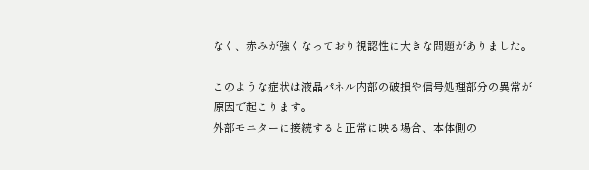なく、赤みが強くなっており視認性に大きな問題がありました。

このような症状は液晶パネル内部の破損や信号処理部分の異常が原因で起こります。
外部モニターに接続すると正常に映る場合、本体側の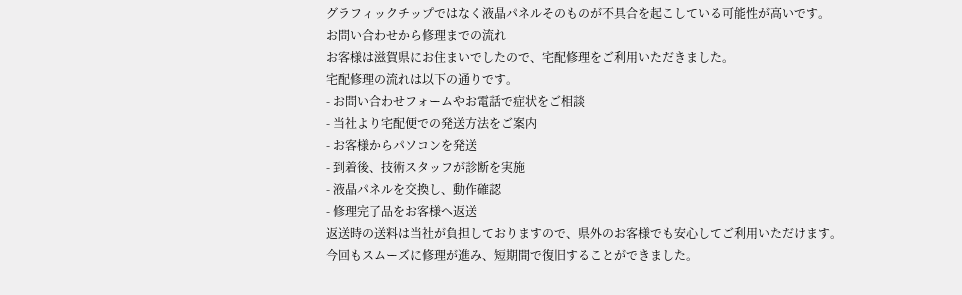グラフィックチップではなく液晶パネルそのものが不具合を起こしている可能性が高いです。
お問い合わせから修理までの流れ
お客様は滋賀県にお住まいでしたので、宅配修理をご利用いただきました。
宅配修理の流れは以下の通りです。
- お問い合わせフォームやお電話で症状をご相談
- 当社より宅配便での発送方法をご案内
- お客様からパソコンを発送
- 到着後、技術スタッフが診断を実施
- 液晶パネルを交換し、動作確認
- 修理完了品をお客様へ返送
返送時の送料は当社が負担しておりますので、県外のお客様でも安心してご利用いただけます。
今回もスムーズに修理が進み、短期間で復旧することができました。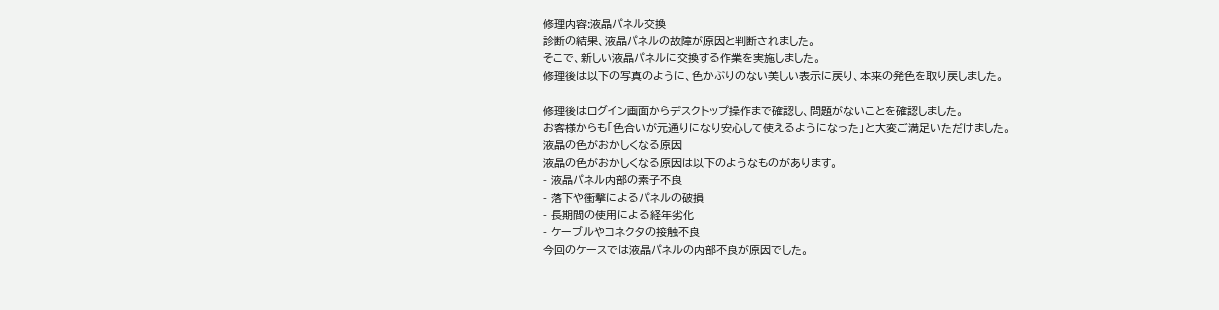修理内容:液晶パネル交換
診断の結果、液晶パネルの故障が原因と判断されました。
そこで、新しい液晶パネルに交換する作業を実施しました。
修理後は以下の写真のように、色かぶりのない美しい表示に戻り、本来の発色を取り戻しました。

修理後はログイン画面からデスクトップ操作まで確認し、問題がないことを確認しました。
お客様からも「色合いが元通りになり安心して使えるようになった」と大変ご満足いただけました。
液晶の色がおかしくなる原因
液晶の色がおかしくなる原因は以下のようなものがあります。
- 液晶パネル内部の素子不良
- 落下や衝撃によるパネルの破損
- 長期間の使用による経年劣化
- ケーブルやコネクタの接触不良
今回のケースでは液晶パネルの内部不良が原因でした。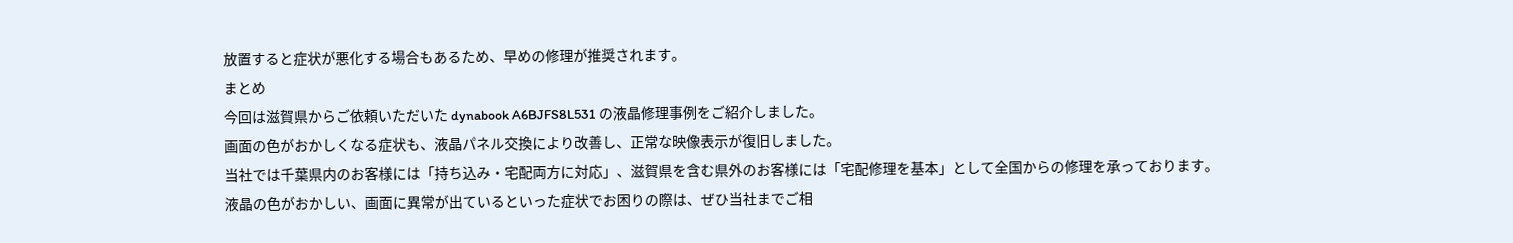放置すると症状が悪化する場合もあるため、早めの修理が推奨されます。
まとめ
今回は滋賀県からご依頼いただいた dynabook A6BJFS8L531 の液晶修理事例をご紹介しました。
画面の色がおかしくなる症状も、液晶パネル交換により改善し、正常な映像表示が復旧しました。
当社では千葉県内のお客様には「持ち込み・宅配両方に対応」、滋賀県を含む県外のお客様には「宅配修理を基本」として全国からの修理を承っております。
液晶の色がおかしい、画面に異常が出ているといった症状でお困りの際は、ぜひ当社までご相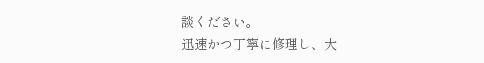談ください。
迅速かつ丁寧に修理し、大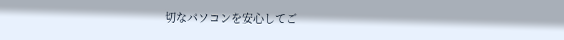切なパソコンを安心してご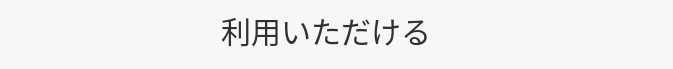利用いただける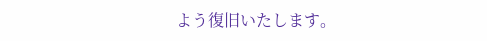よう復旧いたします。